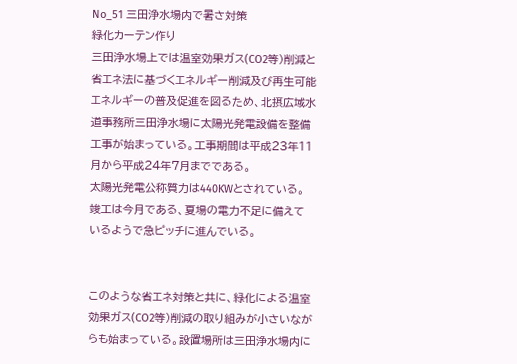No_51 三田浄水場内で暑さ対策
緑化カーテン作り
三田浄水場上では温室効果ガス(CO2等)削減と省エネ法に基づくエネルギー削減及び再生可能エネルギーの普及促進を図るため、北摂広域水道事務所三田浄水場に太陽光発電設備を整備工事が始まっている。工事期間は平成23年11月から平成24年7月までである。
太陽光発電公称質力は440KWとされている。竣工は今月である、夏場の電力不足に備えているようで急ピッチに進んでいる。


このような省エネ対策と共に、緑化による温室効果ガス(CO2等)削減の取り組みが小さいながらも始まっている。設置場所は三田浄水場内に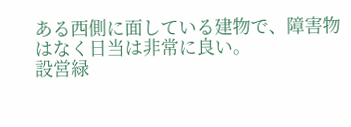ある西側に面している建物で、障害物はなく日当は非常に良い。
設営緑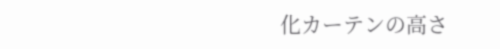化カーテンの高さ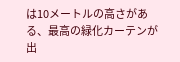は10メートルの高さがある、最高の緑化カーテンが出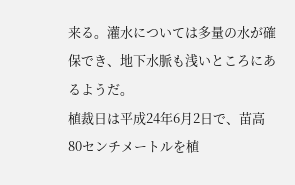来る。灌水については多量の水が確保でき、地下水脈も浅いところにあるようだ。
植裁日は平成24年6月2日で、苗高80センチメートルを植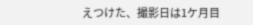えつけた、撮影日は1ケ月目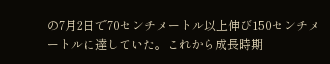の7月2日で70センチメートル以上伸び150センチメートルに達していた。これから成長時期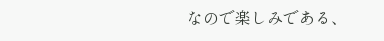なので楽しみである、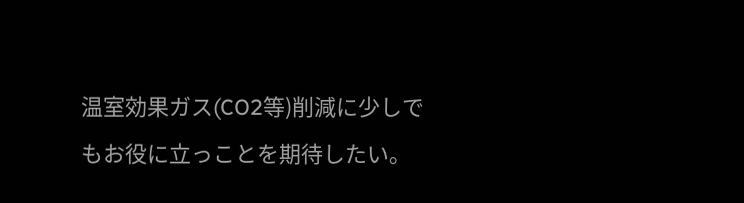温室効果ガス(CO2等)削減に少しでもお役に立っことを期待したい。